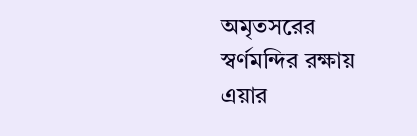অমৃতসরের স্বর্ণমন্দির রক্ষায় এয়ার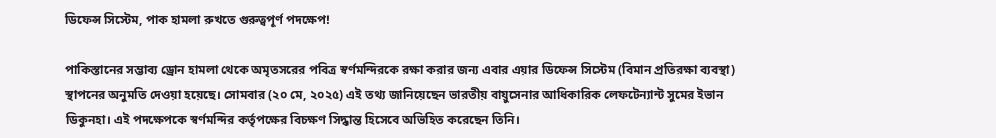ডিফেন্স সিস্টেম, পাক হামলা রুখতে গুরুত্বপূর্ণ পদক্ষেপ!

পাকিস্তানের সম্ভাব্য ড্রোন হামলা থেকে অমৃতসরের পবিত্র স্বর্ণমন্দিরকে রক্ষা করার জন্য এবার এয়ার ডিফেন্স সিস্টেম (বিমান প্রতিরক্ষা ব্যবস্থা) স্থাপনের অনুমতি দেওয়া হয়েছে। সোমবার (২০ মে, ২০২৫) এই তথ্য জানিয়েছেন ভারতীয় বায়ুসেনার আধিকারিক লেফটেন্যান্ট সুমের ইভান ডিকুনহা। এই পদক্ষেপকে স্বর্ণমন্দির কর্তৃপক্ষের বিচক্ষণ সিদ্ধান্ত হিসেবে অভিহিত করেছেন তিনি।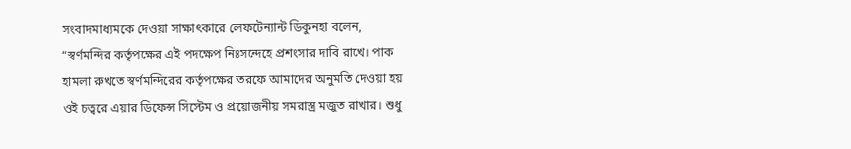সংবাদমাধ্যমকে দেওয়া সাক্ষাৎকারে লেফটেন্যান্ট ডিকুনহা বলেন, “স্বর্ণমন্দির কর্তৃপক্ষের এই পদক্ষেপ নিঃসন্দেহে প্রশংসার দাবি রাখে। পাক হামলা রুখতে স্বর্ণমন্দিরের কর্তৃপক্ষের তরফে আমাদের অনুমতি দেওয়া হয় ওই চত্বরে এয়ার ডিফেন্স সিস্টেম ও প্রয়োজনীয় সমরাস্ত্র মজুত রাখার। শুধু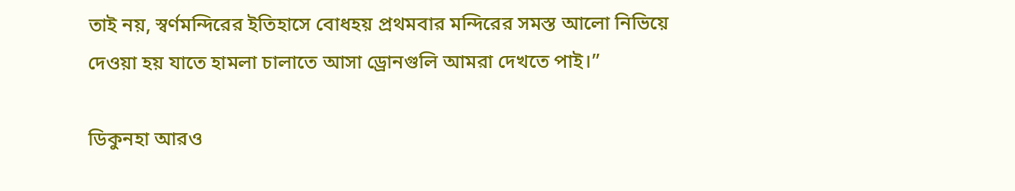তাই নয়, স্বর্ণমন্দিরের ইতিহাসে বোধহয় প্রথমবার মন্দিরের সমস্ত আলো নিভিয়ে দেওয়া হয় যাতে হামলা চালাতে আসা ড্রোনগুলি আমরা দেখতে পাই।”

ডিকুনহা আরও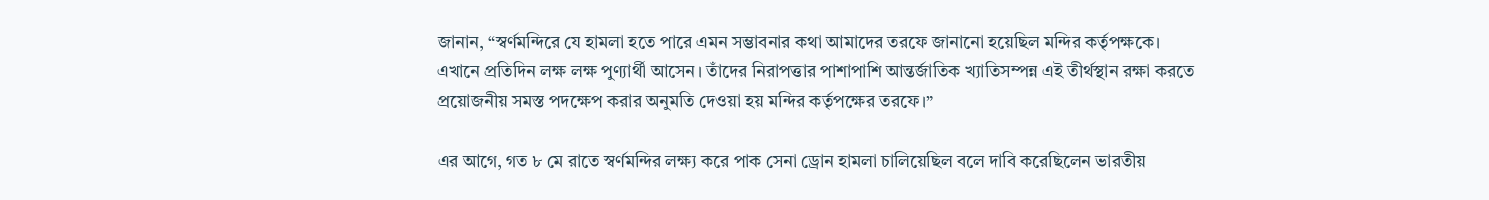জানান, “স্বর্ণমন্দিরে যে হামলা হতে পারে এমন সম্ভাবনার কথা আমাদের তরফে জানানো হয়েছিল মন্দির কর্তৃপক্ষকে। এখানে প্রতিদিন লক্ষ লক্ষ পুণ্যার্থী আসেন। তাঁদের নিরাপত্তার পাশাপাশি আন্তর্জাতিক খ্যাতিসম্পন্ন এই তীর্থস্থান রক্ষা করতে প্রয়োজনীয় সমস্ত পদক্ষেপ করার অনুমতি দেওয়া হয় মন্দির কর্তৃপক্ষের তরফে।”

এর আগে, গত ৮ মে রাতে স্বর্ণমন্দির লক্ষ্য করে পাক সেনা ড্রোন হামলা চালিয়েছিল বলে দাবি করেছিলেন ভারতীয়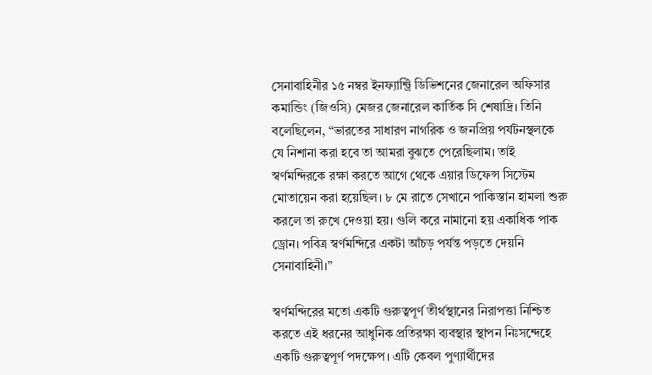সেনাবাহিনীর ১৫ নম্বর ইনফ্যান্ট্রি ডিভিশনের জেনারেল অফিসার কমান্ডিং (জিওসি) মেজর জেনারেল কার্তিক সি শেষাদ্রি। তিনি বলেছিলেন, “ভারতের সাধারণ নাগরিক ও জনপ্রিয় পর্যটনস্থলকে যে নিশানা করা হবে তা আমরা বুঝতে পেরেছিলাম। তাই স্বর্ণমন্দিরকে রক্ষা করতে আগে থেকে এয়ার ডিফেন্স সিস্টেম মোতায়েন করা হয়েছিল। ৮ মে রাতে সেখানে পাকিস্তান হামলা শুরু করলে তা রুখে দেওয়া হয়। গুলি করে নামানো হয় একাধিক পাক ড্রোন। পবিত্র স্বর্ণমন্দিরে একটা আঁচড় পর্যন্ত পড়তে দেয়নি সেনাবাহিনী।”

স্বর্ণমন্দিরের মতো একটি গুরুত্বপূর্ণ তীর্থস্থানের নিরাপত্তা নিশ্চিত করতে এই ধরনের আধুনিক প্রতিরক্ষা ব্যবস্থার স্থাপন নিঃসন্দেহে একটি গুরুত্বপূর্ণ পদক্ষেপ। এটি কেবল পুণ্যার্থীদের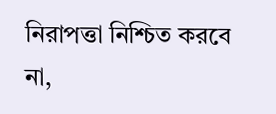নিরাপত্তা নিশ্চিত করবে না,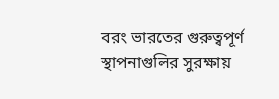বরং ভারতের গুরুত্বপূর্ণ স্থাপনাগুলির সুরক্ষায়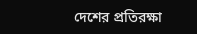দেশের প্রতিরক্ষা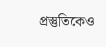প্রস্তুতিকেও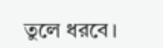তুলে ধরবে।